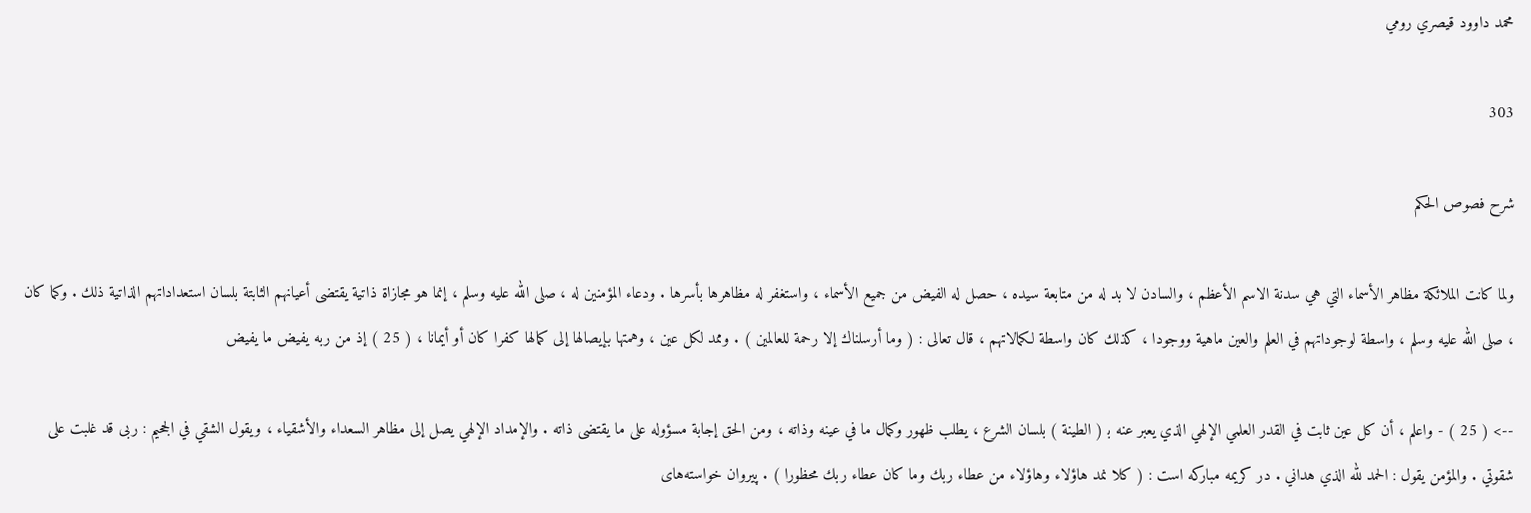محمد داوود قيصري رومي

303

شرح فصوص الحكم

ولما كانت الملائكة مظاهر الأسماء التي هي سدنة الاسم الأعظم ، والسادن لا بد له من متابعة سيده ، حصل له الفيض من جميع الأسماء ، واستغفر له مظاهرها بأسرها . ودعاء المؤمنين له ، صلى الله عليه وسلم ، إنما هو مجازاة ذاتية يقتضى أعيانهم الثابتة بلسان استعداداتهم الذاتية ذلك . وكما كان ، صلى الله عليه وسلم ، واسطة لوجوداتهم في العلم والعين ماهية ووجودا ، كذلك كان واسطة لكمالاتهم ، قال تعالى : ( وما أرسلناك إلا رحمة للعالمين ) . وممد لكل عين ، وهمتها بإيصالها إلى كمالها كفرا كان أو أيمانا ، ( 25 ) إذ من ربه يفيض ما يفيض

--> ( 25 ) - واعلم ، أن كل عين ثابت في القدر العلمي الإلهي الذي يعبر عنه ب‍ ( الطينة ) بلسان الشرع ، يطلب ظهور وكمال ما في عينه وذاته ، ومن الحق إجابة مسؤوله على ما يقتضى ذاته . والإمداد الإلهي يصل إلى مظاهر السعداء والأشقياء ، ويقول الشقي في الجحيم : ربى قد غلبت على شقوتي . والمؤمن يقول : الحمد لله الذي هداني . در كريمه مباركه است : ( كلا نمد هاؤلاء وهاؤلاء من عطاء ربك وما كان عطاء ربك محظورا ) . پيروان خواسته‌هاى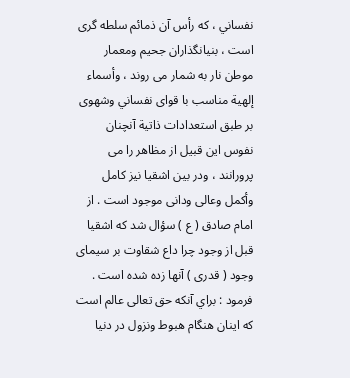نفساني ، كه رأس آن ذمائم سلطه گرى است ، بنيانگذاران جحيم ومعمار موطن نار به شمار مى روند ، وأسماء إلهية مناسب با قواى نفساني وشهوى بر طبق استعدادات ذاتية آنچنان نفوس اين قبيل از مظاهر را مى پرورانند ، ودر بين اشقيا نيز كامل وأكمل وعالى ودانى موجود است . از امام صادق ( ع ) سؤال شد كه اشقيا قبل از وجود چرا داع شقاوت بر سيماى وجود ( قدرى ) آنها زده شده است . فرمود : براي آنكه حق تعالى عالم است كه اينان هنگام هبوط ونزول در دنيا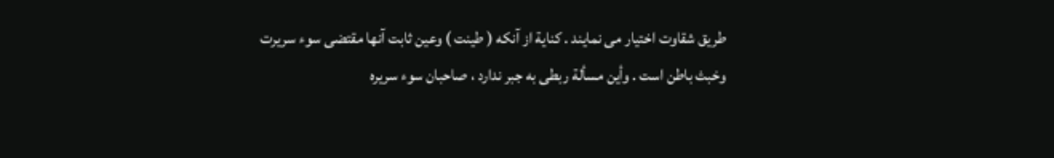طريق شقاوت اختيار مى نمايند . كناية از آنكه ( طينت ) وعين ثابت آنها مقتضى سوء سريرت وخبث باطن است . وأين مسألة ربطى به جبر ندارد ، صاحبان سوء سريره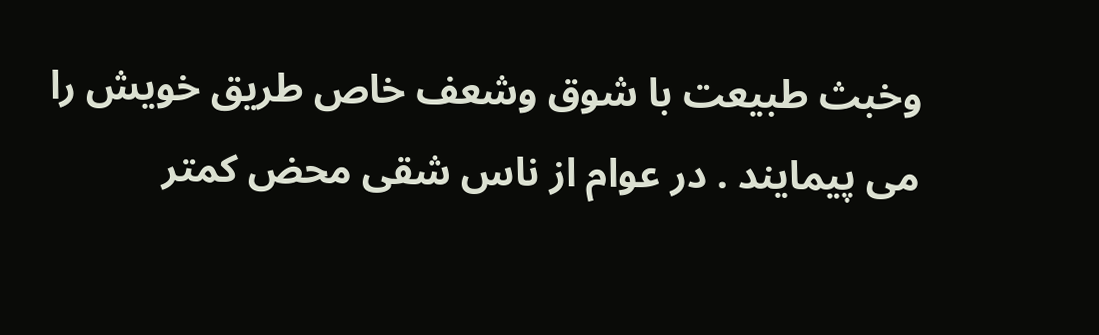وخبث طبيعت با شوق وشعف خاص طريق خويش را مى پيمايند . در عوام از ناس شقى محض كمتر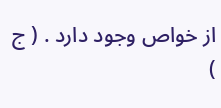از خواص وجود دارد . ( ج )